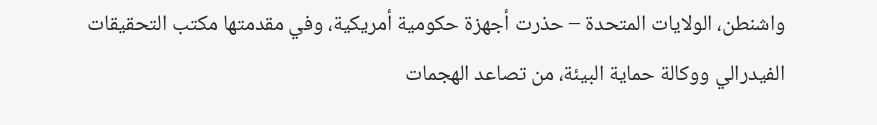واشنطن، الولايات المتحدة – حذرت أجهزة حكومية أمريكية، وفي مقدمتها مكتب التحقيقات الفيدرالي ووكالة حماية البيئة، من تصاعد الهجمات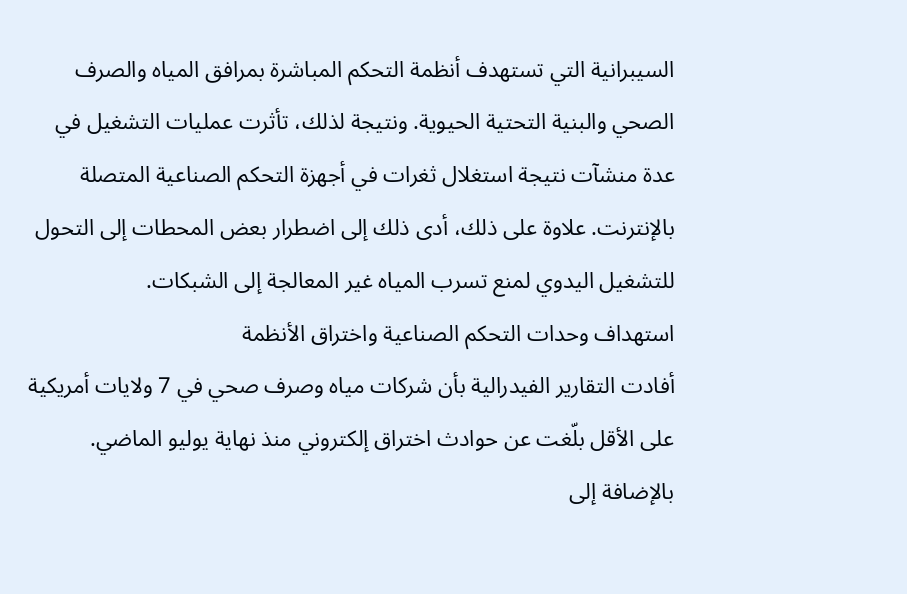السيبرانية التي تستهدف أنظمة التحكم المباشرة بمرافق المياه والصرف الصحي والبنية التحتية الحيوية. ونتيجة لذلك، تأثرت عمليات التشغيل في عدة منشآت نتيجة استغلال ثغرات في أجهزة التحكم الصناعية المتصلة بالإنترنت. علاوة على ذلك، أدى ذلك إلى اضطرار بعض المحطات إلى التحول للتشغيل اليدوي لمنع تسرب المياه غير المعالجة إلى الشبكات.
استهداف وحدات التحكم الصناعية واختراق الأنظمة
أفادت التقارير الفيدرالية بأن شركات مياه وصرف صحي في 7 ولايات أمريكية على الأقل بلّغت عن حوادث اختراق إلكتروني منذ نهاية يوليو الماضي. بالإضافة إلى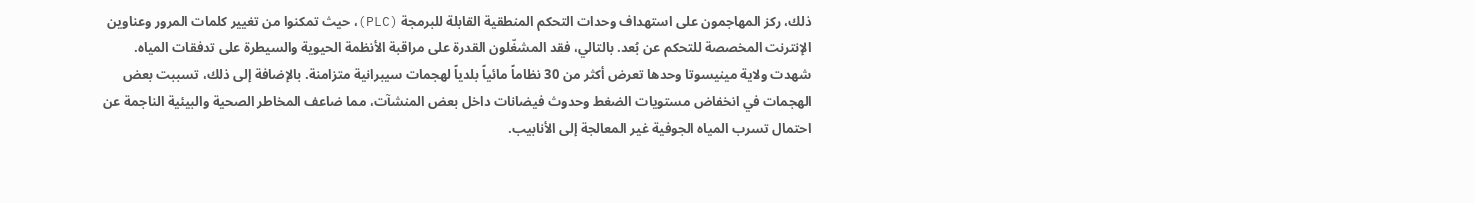ذلك، ركز المهاجمون على استهداف وحدات التحكم المنطقية القابلة للبرمجة (PLC)، حيث تمكنوا من تغيير كلمات المرور وعناوين الإنترنت المخصصة للتحكم عن بُعد. بالتالي، فقد المشغّلون القدرة على مراقبة الأنظمة الحيوية والسيطرة على تدفقات المياه.
شهدت ولاية مينيسوتا وحدها تعرض أكثر من 30 نظاماً مائياً بلدياً لهجمات سيبرانية متزامنة. بالإضافة إلى ذلك، تسببت بعض الهجمات في انخفاض مستويات الضغط وحدوث فيضانات داخل بعض المنشآت، مما ضاعف المخاطر الصحية والبيئية الناجمة عن احتمال تسرب المياه الجوفية غير المعالجة إلى الأنابيب.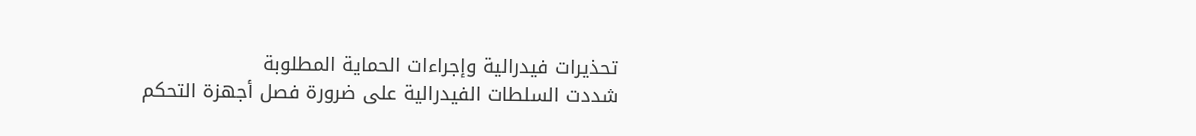تحذيرات فيدرالية وإجراءات الحماية المطلوبة
شددت السلطات الفيدرالية على ضرورة فصل أجهزة التحكم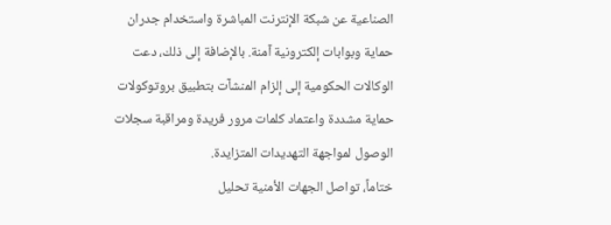الصناعية عن شبكة الإنترنت المباشرة واستخدام جدران حماية وبوابات إلكترونية آمنة. بالإضافة إلى ذلك، دعت الوكالات الحكومية إلى إلزام المنشآت بتطبيق بروتوكولات حماية مشددة واعتماد كلمات مرور فريدة ومراقبة سجلات الوصول لمواجهة التهديدات المتزايدة.
ختاماً، تواصل الجهات الأمنية تحليل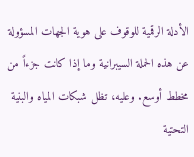الأدلة الرقمية للوقوف على هوية الجهات المسؤولة عن هذه الحملة السيبرانية وما إذا كانت جزءاً من مخطط أوسع. وعليه، تظل شبكات المياه والبنية التحتية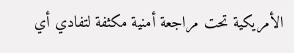الأمريكية تحت مراجعة أمنية مكثفة لتفادي أي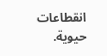انقطاعات حيوية.